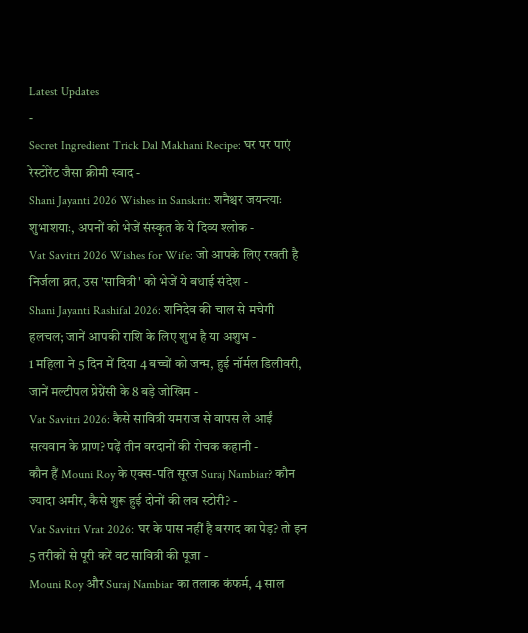Latest Updates
-
Secret Ingredient Trick Dal Makhani Recipe: घर पर पाएं रेस्टोरेंट जैसा क्रीमी स्वाद -
Shani Jayanti 2026 Wishes in Sanskrit: शनैश्चर जयन्त्याः शुभाशयाः, अपनों को भेजें संस्कृत के ये दिव्य श्लोक -
Vat Savitri 2026 Wishes for Wife: जो आपके लिए रखती है निर्जला व्रत, उस 'सावित्री' को भेजें ये बधाई संदेश -
Shani Jayanti Rashifal 2026: शनिदेव की चाल से मचेगी हलचल; जानें आपकी राशि के लिए शुभ है या अशुभ -
1 महिला ने 5 दिन में दिया 4 बच्चों को जन्म, हुई नॉर्मल डिलीवरी, जानें मल्टीपल प्रेग्नेंसी के 8 बड़े जोखिम -
Vat Savitri 2026: कैसे सावित्री यमराज से वापस ले आईं सत्यवान के प्राण? पढ़ें तीन वरदानों की रोचक कहानी -
कौन हैं Mouni Roy के एक्स-पति सूरज Suraj Nambiar? कौन ज्यादा अमीर, कैसे शुरू हुई दोनों की लव स्टोरी? -
Vat Savitri Vrat 2026: घर के पास नहीं है बरगद का पेड़? तो इन 5 तरीकों से पूरी करें वट सावित्री की पूजा -
Mouni Roy और Suraj Nambiar का तलाक कंफर्म, 4 साल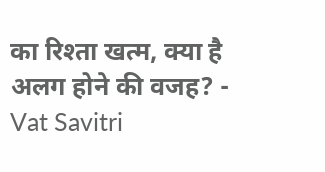का रिश्ता खत्म, क्या है अलग होने की वजह? -
Vat Savitri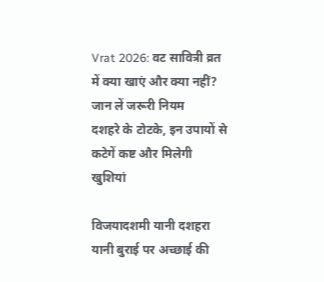Vrat 2026: वट सावित्री व्रत में क्या खाएं और क्या नहीं? जान लें जरूरी नियम
दशहरे के टोटके, इन उपायों से कटेगें कष्ट और मिलेगी खुशियां

विजयादशमी यानी दशहरा यानी बुराई पर अच्छाई की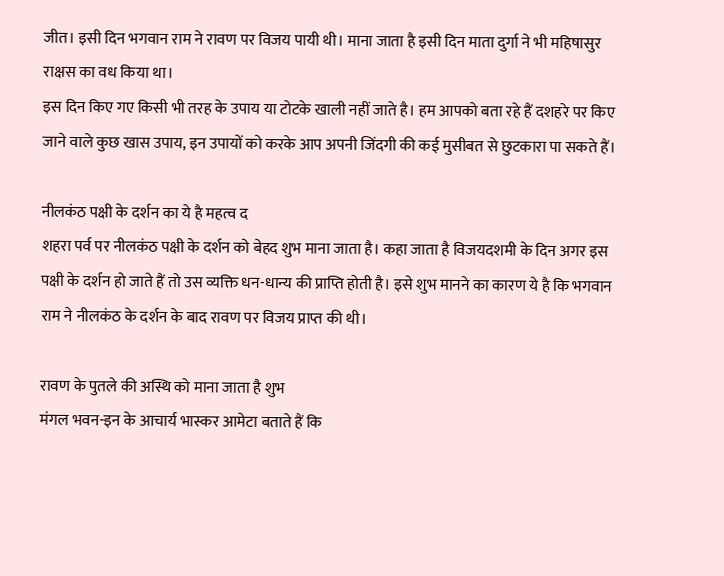जीत। इसी दिन भगवान राम ने रावण पर विजय पायी थी। माना जाता है इसी दिन माता दुर्गा ने भी महिषासुर राक्षस का वध किया था।
इस दिन किए गए किसी भी तरह के उपाय या टोटके खाली नहीं जाते है। हम आपको बता रहे हैं दशहरे पर किए जाने वाले कुछ खास उपाय, इन उपायों को करके आप अपनी जिंदगी की कई मुसीबत से छुटकारा पा सकते हैं।

नीलकंठ पक्षी के दर्शन का ये है महत्व द
शहरा पर्व पर नीलकंठ पक्षी के दर्शन को बेहद शुभ माना जाता है। कहा जाता है विजयदशमी के दिन अगर इस पक्षी के दर्शन हो जाते हैं तो उस व्यक्ति धन-धान्य की प्राप्ति होती है। इसे शुभ मानने का कारण ये है कि भगवान राम ने नीलकंठ के दर्शन के बाद रावण पर विजय प्राप्त की थी।

रावण के पुतले की अस्थि को माना जाता है शुभ
मंगल भवन-इन के आचार्य भास्कर आमेटा बताते हैं कि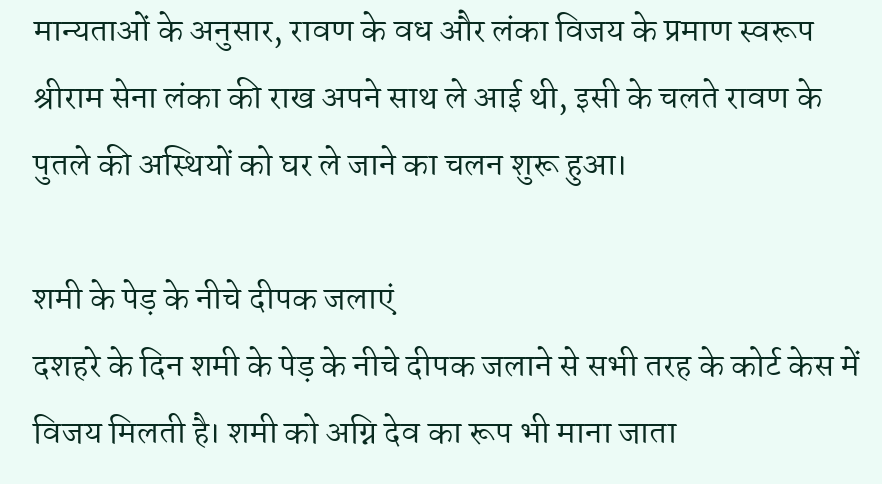मान्यताओं के अनुसार, रावण के वध और लंका विजय के प्रमाण स्वरूप श्रीराम सेना लंका की राख अपने साथ ले आई थी, इसी के चलते रावण के पुतले की अस्थियों को घर ले जाने का चलन शुरू हुआ।

शमी के पेड़ के नीचे दीपक जलाएं
दशहरे के दिन शमी के पेड़ के नीचे दीपक जलाने से सभी तरह के कोर्ट केस में विजय मिलती है। शमी को अग्नि देव का रूप भी माना जाता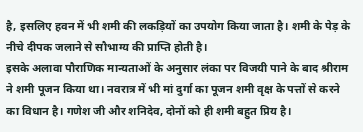है, इसलिए हवन में भी शमी की लकड़ियों का उपयोग किया जाता है। शमी के पेड़ के नीचे दीपक जलाने से सौभाग्य की प्राप्ति होती है।
इसके अलावा पौराणिक मान्यताओं के अनुसार लंका पर विजयी पाने के बाद श्रीराम ने शमी पूजन किया था। नवरात्र में भी मां दुर्गा का पूजन शमी वृक्ष के पत्तों से करने का विधान है। गणेश जी और शनिदेव, दोनों को ही शमी बहुत प्रिय है।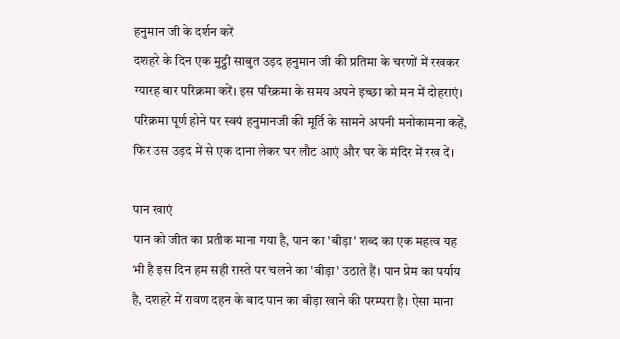हनुमान जी के दर्शन करें
दशहरे के दिन एक मुट्ठी साबुत उड़द हनुमान जी की प्रतिमा के चरणों में रखकर ग्यारह बार परिक्रमा करें। इस परिक्रमा के समय अपने इच्छा को मन में दोहराएं। परिक्रमा पूर्ण होने पर स्वयं हनुमानजी की मूर्ति के सामने अपनी मनोकामना कहें, फिर उस उड़द में से एक दाना लेकर घर लौट आएं और घर के मंदिर में रख दें।

पान खाएं
पान को जीत का प्रतीक माना गया है, पान का 'बीड़ा' शब्द का एक महत्व यह भी है इस दिन हम सही रास्ते पर चलने का 'बीड़ा' उठाते हैं। पान प्रेम का पर्याय है, दशहरे में रावण दहन के बाद पान का बीड़ा खाने की परम्परा है। ऐसा माना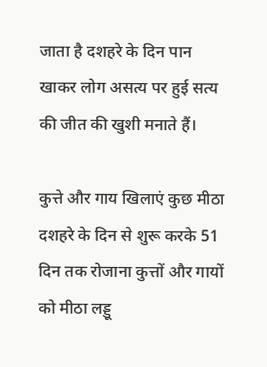जाता है दशहरे के दिन पान खाकर लोग असत्य पर हुई सत्य की जीत की खुशी मनाते हैं।

कुत्ते और गाय खिलाएं कुछ मीठा
दशहरे के दिन से शुरू करके 51 दिन तक रोजाना कुत्तों और गायों को मीठा लड्डू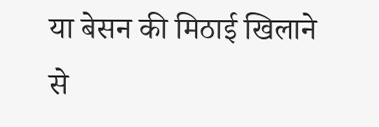या बेसन की मिठाई खिलाने से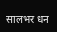सालभर धन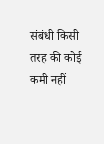संबंधी किसी तरह की कोई कमी नहीं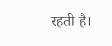रहती है।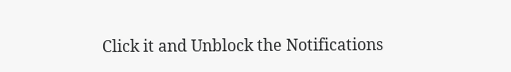Click it and Unblock the Notifications